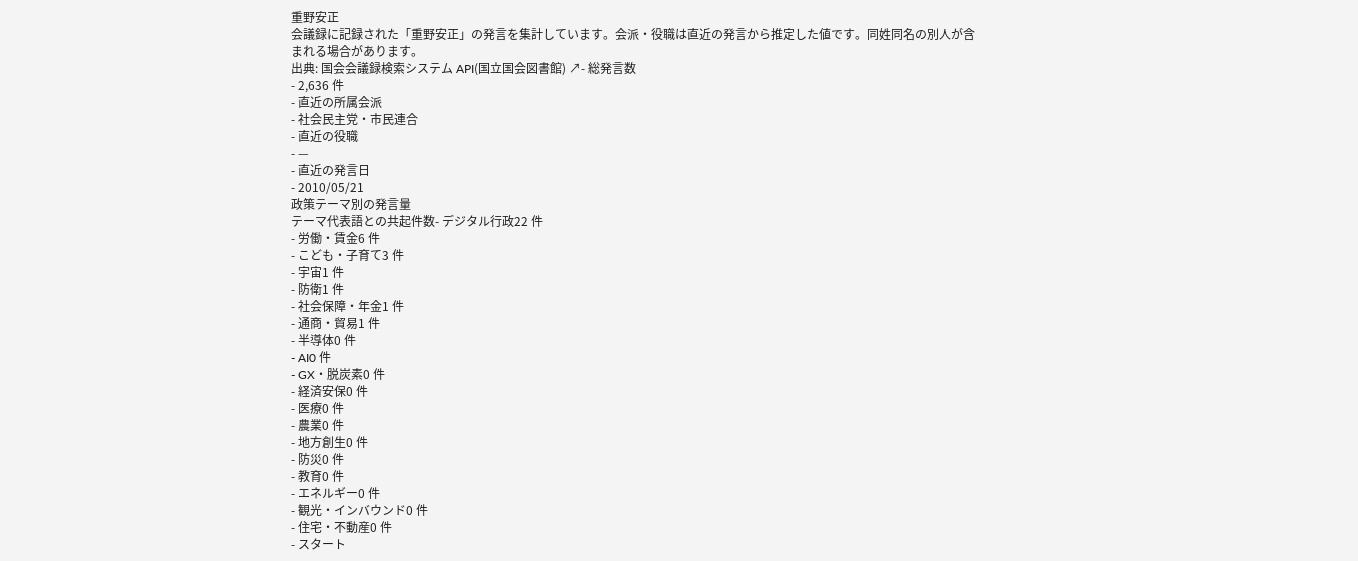重野安正
会議録に記録された「重野安正」の発言を集計しています。会派・役職は直近の発言から推定した値です。同姓同名の別人が含まれる場合があります。
出典: 国会会議録検索システム API(国立国会図書館) ↗- 総発言数
- 2,636 件
- 直近の所属会派
- 社会民主党・市民連合
- 直近の役職
- —
- 直近の発言日
- 2010/05/21
政策テーマ別の発言量
テーマ代表語との共起件数- デジタル行政22 件
- 労働・賃金6 件
- こども・子育て3 件
- 宇宙1 件
- 防衛1 件
- 社会保障・年金1 件
- 通商・貿易1 件
- 半導体0 件
- AI0 件
- GX・脱炭素0 件
- 経済安保0 件
- 医療0 件
- 農業0 件
- 地方創生0 件
- 防災0 件
- 教育0 件
- エネルギー0 件
- 観光・インバウンド0 件
- 住宅・不動産0 件
- スタート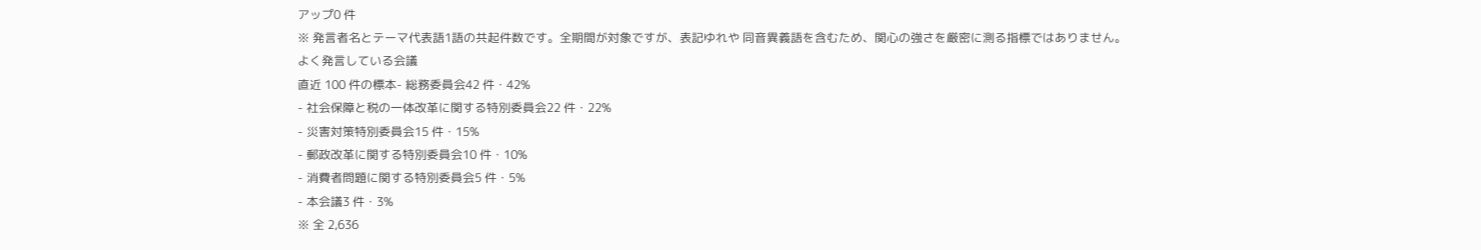アップ0 件
※ 発言者名とテーマ代表語1語の共起件数です。全期間が対象ですが、表記ゆれや 同音異義語を含むため、関心の強さを厳密に測る指標ではありません。
よく発言している会議
直近 100 件の標本- 総務委員会42 件・42%
- 社会保障と税の一体改革に関する特別委員会22 件・22%
- 災害対策特別委員会15 件・15%
- 郵政改革に関する特別委員会10 件・10%
- 消費者問題に関する特別委員会5 件・5%
- 本会議3 件・3%
※ 全 2,636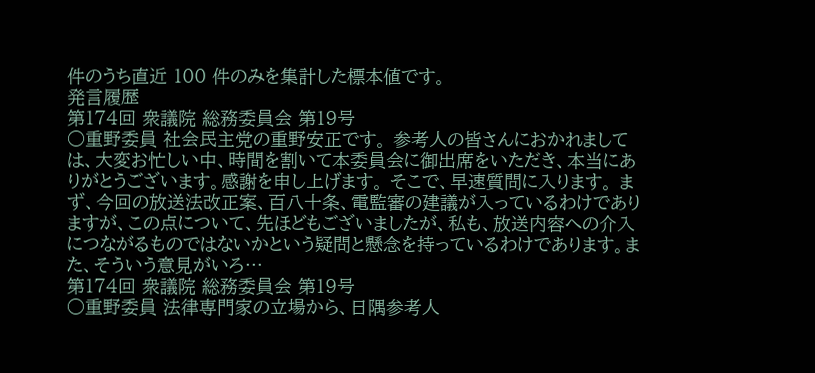件のうち直近 100 件のみを集計した標本値です。
発言履歴
第174回 衆議院 総務委員会 第19号
○重野委員 社会民主党の重野安正です。 参考人の皆さんにおかれましては、大変お忙しい中、時間を割いて本委員会に御出席をいただき、本当にありがとうございます。感謝を申し上げます。 そこで、早速質問に入ります。 まず、今回の放送法改正案、百八十条、電監審の建議が入っているわけでありますが、この点について、先ほどもございましたが、私も、放送内容への介入につながるものではないかという疑問と懸念を持っているわけであります。また、そういう意見がいろ…
第174回 衆議院 総務委員会 第19号
○重野委員 法律専門家の立場から、日隅参考人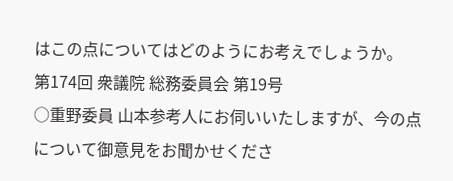はこの点についてはどのようにお考えでしょうか。
第174回 衆議院 総務委員会 第19号
○重野委員 山本参考人にお伺いいたしますが、今の点について御意見をお聞かせくださ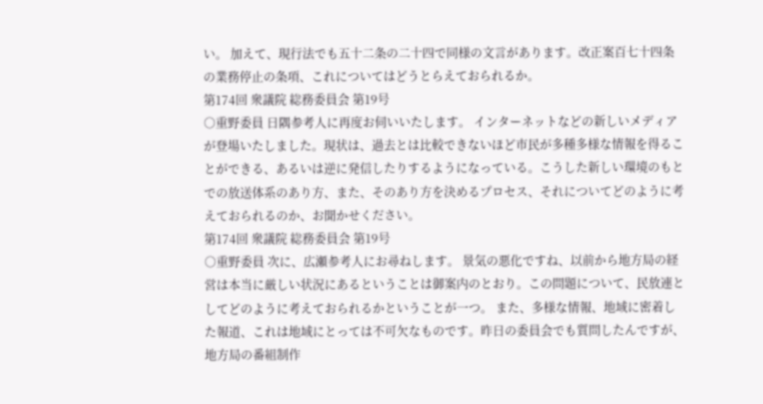い。 加えて、現行法でも五十二条の二十四で同様の文言があります。改正案百七十四条の業務停止の条項、これについてはどうとらえておられるか。
第174回 衆議院 総務委員会 第19号
○重野委員 日隅参考人に再度お伺いいたします。 インターネットなどの新しいメディアが登場いたしました。現状は、過去とは比較できないほど市民が多種多様な情報を得ることができる、あるいは逆に発信したりするようになっている。こうした新しい環境のもとでの放送体系のあり方、また、そのあり方を決めるプロセス、それについてどのように考えておられるのか、お聞かせください。
第174回 衆議院 総務委員会 第19号
○重野委員 次に、広瀬参考人にお尋ねします。 景気の悪化ですね、以前から地方局の経営は本当に厳しい状況にあるということは御案内のとおり。この問題について、民放連としてどのように考えておられるかということが一つ。 また、多様な情報、地域に密着した報道、これは地域にとっては不可欠なものです。昨日の委員会でも質問したんですが、地方局の番組制作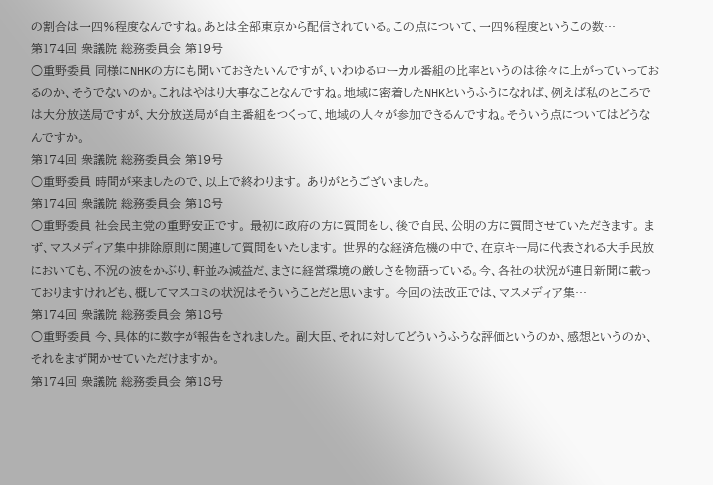の割合は一四%程度なんですね。あとは全部東京から配信されている。この点について、一四%程度というこの数…
第174回 衆議院 総務委員会 第19号
○重野委員 同様にNHKの方にも聞いておきたいんですが、いわゆるローカル番組の比率というのは徐々に上がっていっておるのか、そうでないのか。これはやはり大事なことなんですね。地域に密着したNHKというふうになれば、例えば私のところでは大分放送局ですが、大分放送局が自主番組をつくって、地域の人々が参加できるんですね。そういう点についてはどうなんですか。
第174回 衆議院 総務委員会 第19号
○重野委員 時間が来ましたので、以上で終わります。 ありがとうございました。
第174回 衆議院 総務委員会 第18号
○重野委員 社会民主党の重野安正です。 最初に政府の方に質問をし、後で自民、公明の方に質問させていただきます。 まず、マスメディア集中排除原則に関連して質問をいたします。 世界的な経済危機の中で、在京キー局に代表される大手民放においても、不況の波をかぶり、軒並み減益だ、まさに経営環境の厳しさを物語っている。今、各社の状況が連日新聞に載っておりますけれども、概してマスコミの状況はそういうことだと思います。 今回の法改正では、マスメディア集…
第174回 衆議院 総務委員会 第18号
○重野委員 今、具体的に数字が報告をされました。 副大臣、それに対してどういうふうな評価というのか、感想というのか、それをまず聞かせていただけますか。
第174回 衆議院 総務委員会 第18号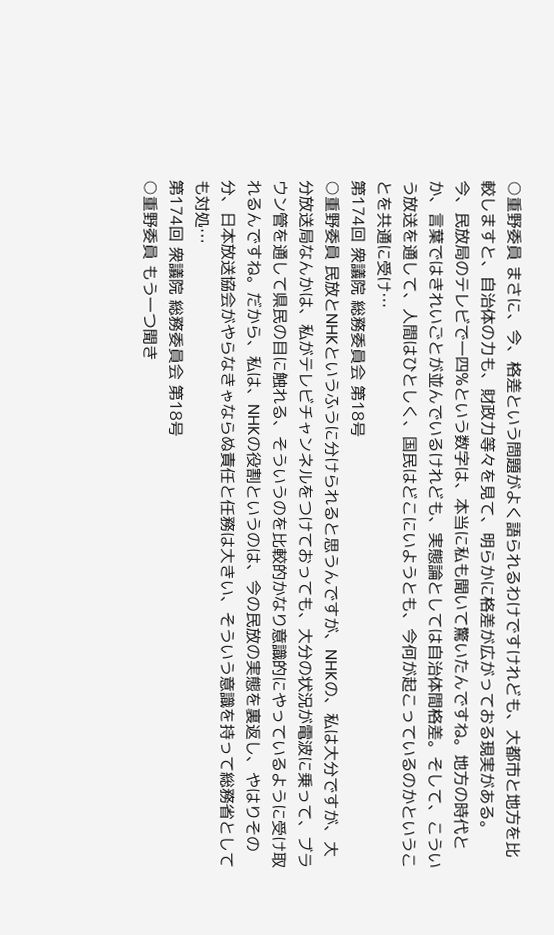○重野委員 まさに、今、格差という問題がよく語られるわけですけれども、大都市と地方を比較しますと、自治体の力も、財政力等々を見て、明らかに格差が広がっておる現実がある。 今、民放局のテレビで一四%という数字は、本当に私も聞いて驚いたんですね。地方の時代とか、言葉ではきれいごとが並んでいるけれども、実態論としては自治体間格差。そして、こういう放送を通して、人間はひとしく、国民はどこにいようとも、今何が起こっているのかということを共通に受け…
第174回 衆議院 総務委員会 第18号
○重野委員 民放とNHKというふうに分けられると思うんですが、NHKの、私は大分ですが、大分放送局なんかは、私がテレビチャンネルをつけておっても、大分の状況が電波に乗って、ブラウン管を通して県民の目に触れる、そういうのを比較的かなり意識的にやっているように受け取れるんですね。だから、私は、NHKの役割というのは、今の民放の実態を裏返し、やはりその分、日本放送協会がやらなきゃならぬ責任と任務は大きい、そういう意識を持って総務省としても対処…
第174回 衆議院 総務委員会 第18号
○重野委員 もう一つ聞き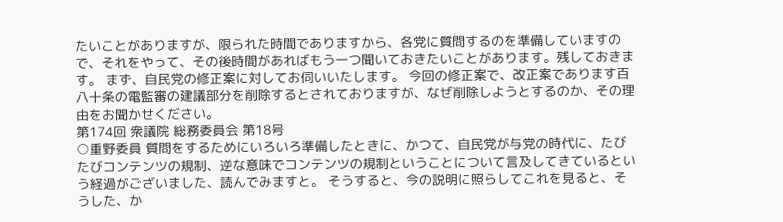たいことがありますが、限られた時間でありますから、各党に質問するのを準備していますので、それをやって、その後時間があればもう一つ聞いておきたいことがあります。残しておきます。 まず、自民党の修正案に対してお伺いいたします。 今回の修正案で、改正案であります百八十条の電監審の建議部分を削除するとされておりますが、なぜ削除しようとするのか、その理由をお聞かせください。
第174回 衆議院 総務委員会 第18号
○重野委員 質問をするためにいろいろ準備したときに、かつて、自民党が与党の時代に、たびたびコンテンツの規制、逆な意味でコンテンツの規制ということについて言及してきているという経過がございました、読んでみますと。 そうすると、今の説明に照らしてこれを見ると、そうした、か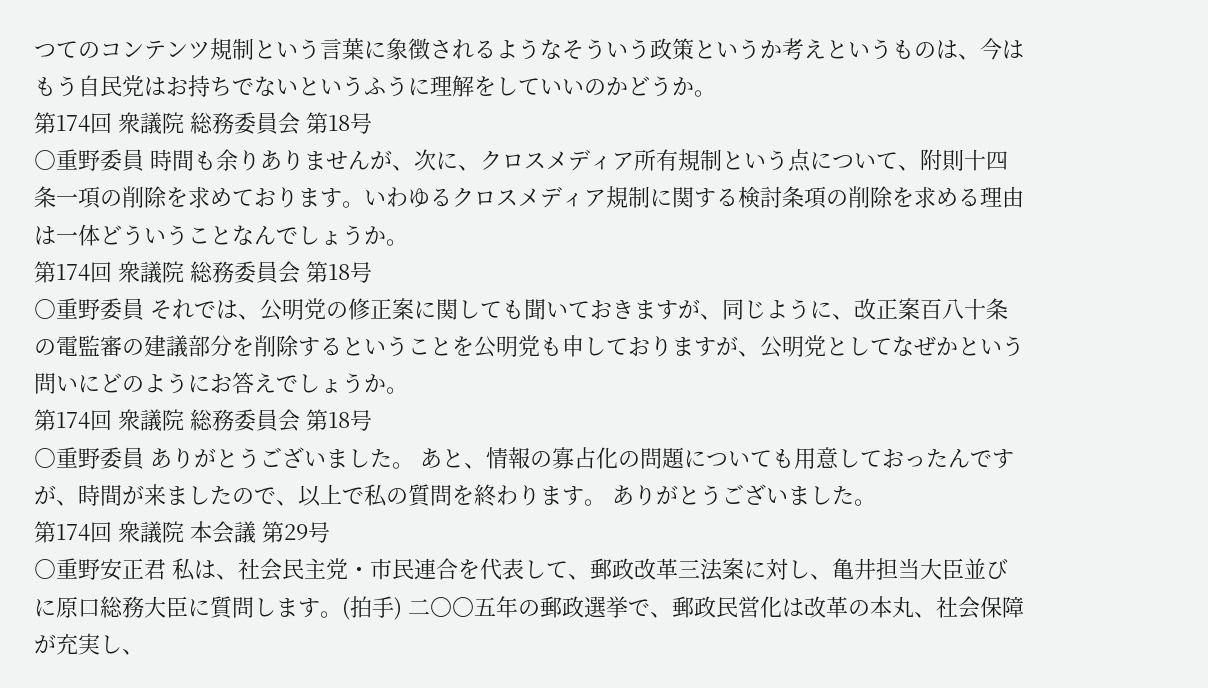つてのコンテンツ規制という言葉に象徴されるようなそういう政策というか考えというものは、今はもう自民党はお持ちでないというふうに理解をしていいのかどうか。
第174回 衆議院 総務委員会 第18号
○重野委員 時間も余りありませんが、次に、クロスメディア所有規制という点について、附則十四条一項の削除を求めております。いわゆるクロスメディア規制に関する検討条項の削除を求める理由は一体どういうことなんでしょうか。
第174回 衆議院 総務委員会 第18号
○重野委員 それでは、公明党の修正案に関しても聞いておきますが、同じように、改正案百八十条の電監審の建議部分を削除するということを公明党も申しておりますが、公明党としてなぜかという問いにどのようにお答えでしょうか。
第174回 衆議院 総務委員会 第18号
○重野委員 ありがとうございました。 あと、情報の寡占化の問題についても用意しておったんですが、時間が来ましたので、以上で私の質問を終わります。 ありがとうございました。
第174回 衆議院 本会議 第29号
○重野安正君 私は、社会民主党・市民連合を代表して、郵政改革三法案に対し、亀井担当大臣並びに原口総務大臣に質問します。(拍手) 二〇〇五年の郵政選挙で、郵政民営化は改革の本丸、社会保障が充実し、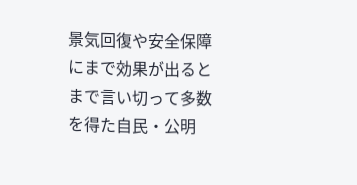景気回復や安全保障にまで効果が出るとまで言い切って多数を得た自民・公明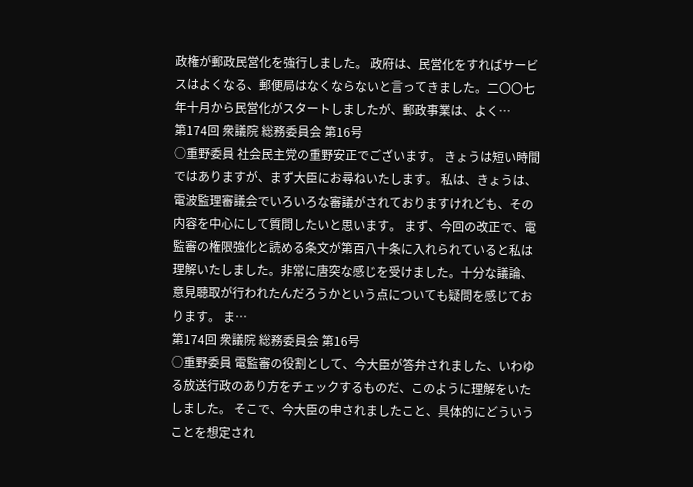政権が郵政民営化を強行しました。 政府は、民営化をすればサービスはよくなる、郵便局はなくならないと言ってきました。二〇〇七年十月から民営化がスタートしましたが、郵政事業は、よく…
第174回 衆議院 総務委員会 第16号
○重野委員 社会民主党の重野安正でございます。 きょうは短い時間ではありますが、まず大臣にお尋ねいたします。 私は、きょうは、電波監理審議会でいろいろな審議がされておりますけれども、その内容を中心にして質問したいと思います。 まず、今回の改正で、電監審の権限強化と読める条文が第百八十条に入れられていると私は理解いたしました。非常に唐突な感じを受けました。十分な議論、意見聴取が行われたんだろうかという点についても疑問を感じております。 ま…
第174回 衆議院 総務委員会 第16号
○重野委員 電監審の役割として、今大臣が答弁されました、いわゆる放送行政のあり方をチェックするものだ、このように理解をいたしました。 そこで、今大臣の申されましたこと、具体的にどういうことを想定され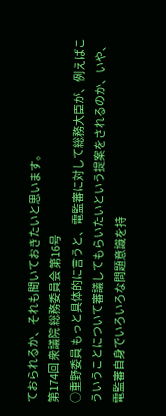ておられるか、それも聞いておきたいと思います。
第174回 衆議院 総務委員会 第16号
○重野委員 もっと具体的に言うと、電監審に対して総務大臣が、例えばこういうことについて審議してもらいたいという提案をされるのか、いや、電監審自身でいろいろな問題意識を持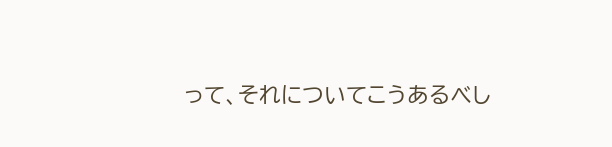って、それについてこうあるべし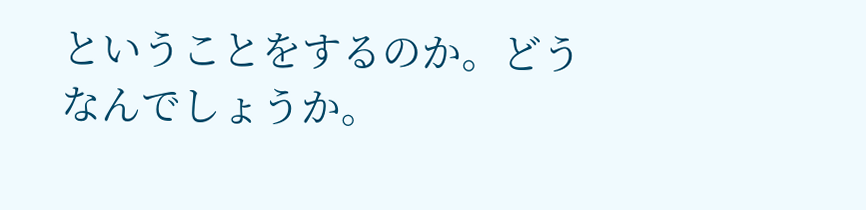ということをするのか。どうなんでしょうか。